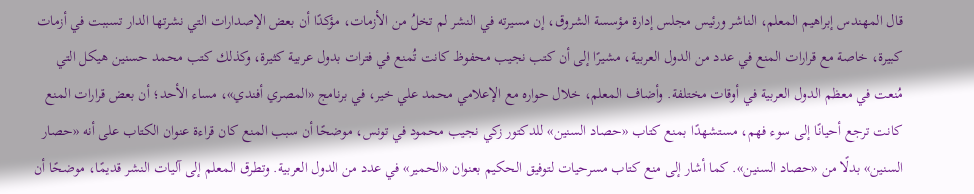قال المهندس إبراهيم المعلم، الناشر ورئيس مجلس إدارة مؤسسة الشروق، إن مسيرته في النشر لم تخلُ من الأزمات، مؤكدًا أن بعض الإصدارات التي نشرتها الدار تسببت في أزمات كبيرة، خاصة مع قرارات المنع في عدد من الدول العربية، مشيرًا إلى أن كتب نجيب محفوظ كانت تُمنع في فترات بدول عربية كثيرة، وكذلك كتب محمد حسنين هيكل التي مُنعت في معظم الدول العربية في أوقات مختلفة. وأضاف المعلم، خلال حواره مع الإعلامي محمد علي خير، في برنامج «المصري أفندي»، مساء الأحد؛ أن بعض قرارات المنع كانت ترجع أحيانًا إلى سوء فهم، مستشهدًا بمنع كتاب «حصاد السنين» للدكتور زكي نجيب محمود في تونس، موضحًا أن سبب المنع كان قراءة عنوان الكتاب على أنه «حصار السنين» بدلًا من «حصاد السنين». كما أشار إلى منع كتاب مسرحيات لتوفيق الحكيم بعنوان «الحمير» في عدد من الدول العربية. وتطرق المعلم إلى آليات النشر قديمًا، موضحًا أن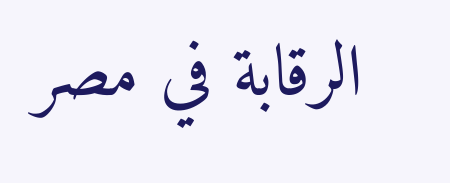الرقابة في مصر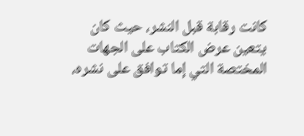كانت رقابة قبل النشر، حيث كان يتعين عرض الكتاب على الجهات المختصة التي إما توافق على نشره،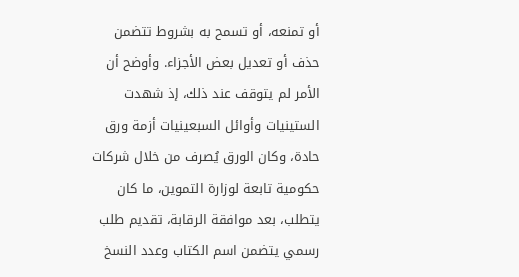أو تمنعه، أو تسمح به بشروط تتضمن حذف أو تعديل بعض الأجزاء. وأوضح أن الأمر لم يتوقف عند ذلك، إذ شهدت الستينيات وأوائل السبعينيات أزمة ورق حادة، وكان الورق يُصرف من خلال شركات حكومية تابعة لوزارة التموين، ما كان يتطلب، بعد موافقة الرقابة، تقديم طلب رسمي يتضمن اسم الكتاب وعدد النسخ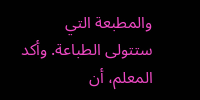والمطبعة التي ستتولى الطباعة. وأكد المعلم، أن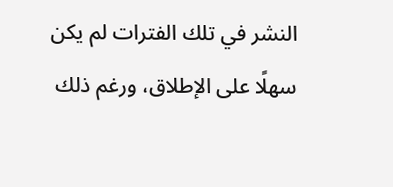النشر في تلك الفترات لم يكن سهلًا على الإطلاق، ورغم ذلك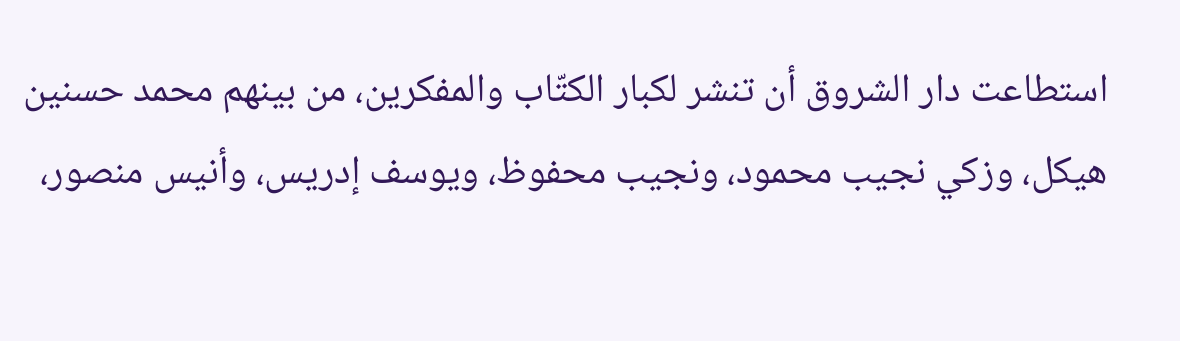استطاعت دار الشروق أن تنشر لكبار الكتّاب والمفكرين، من بينهم محمد حسنين هيكل، وزكي نجيب محمود، ونجيب محفوظ، ويوسف إدريس، وأنيس منصور،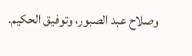وصلاح عبد الصبور، وتوفيق الحكيم.